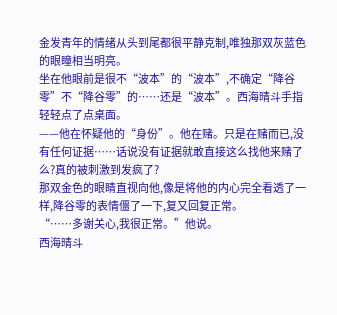金发青年的情绪从头到尾都很平静克制,唯独那双灰蓝色的眼瞳相当明亮。
坐在他眼前是很不“波本”的“波本”,不确定“降谷零”不“降谷零”的……还是“波本”。西海晴斗手指轻轻点了点桌面。
——他在怀疑他的“身份”。他在赌。只是在赌而已,没有任何证据……话说没有证据就敢直接这么找他来赌了么?真的被刺激到发疯了?
那双金色的眼睛直视向他,像是将他的内心完全看透了一样,降谷零的表情僵了一下,复又回复正常。
“……多谢关心,我很正常。”他说。
西海晴斗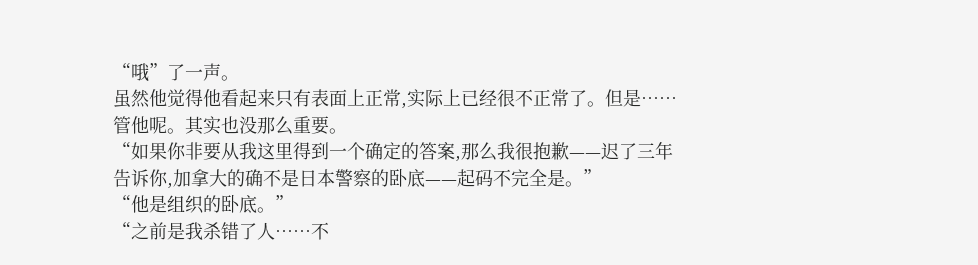“哦”了一声。
虽然他觉得他看起来只有表面上正常,实际上已经很不正常了。但是……管他呢。其实也没那么重要。
“如果你非要从我这里得到一个确定的答案,那么我很抱歉——迟了三年告诉你,加拿大的确不是日本警察的卧底——起码不完全是。”
“他是组织的卧底。”
“之前是我杀错了人……不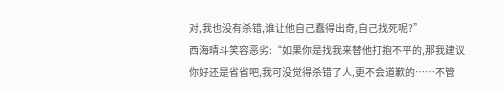对,我也没有杀错,谁让他自己蠢得出奇,自己找死呢?”
西海晴斗笑容恶劣:“如果你是找我来替他打抱不平的,那我建议你好还是省省吧,我可没觉得杀错了人,更不会道歉的……不管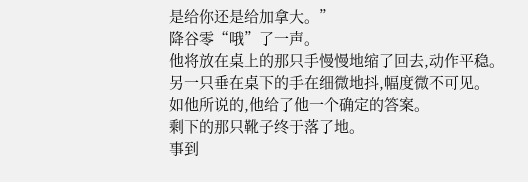是给你还是给加拿大。”
降谷零“哦”了一声。
他将放在桌上的那只手慢慢地缩了回去,动作平稳。
另一只垂在桌下的手在细微地抖,幅度微不可见。
如他所说的,他给了他一个确定的答案。
剩下的那只靴子终于落了地。
事到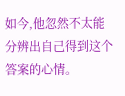如今,他忽然不太能分辨出自己得到这个答案的心情。